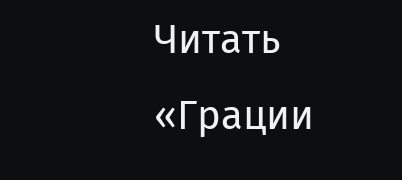Читать «Грации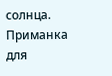солнца. Приманка для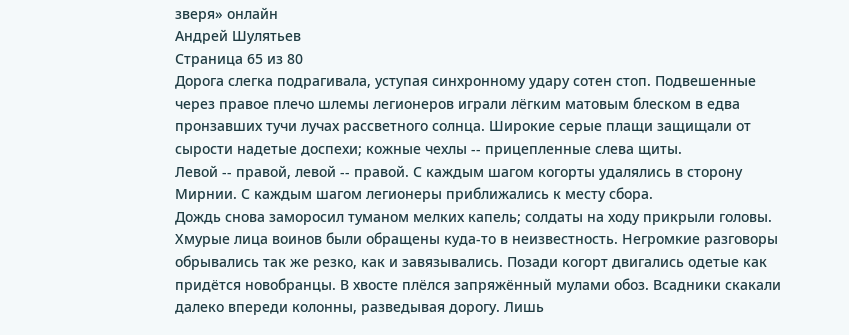зверя» онлайн
Андрей Шулятьев
Страница 65 из 80
Дорога слегка подрагивала, уступая синхронному удару сотен стоп. Подвешенные через правое плечо шлемы легионеров играли лёгким матовым блеском в едва пронзавших тучи лучах рассветного солнца. Широкие серые плащи защищали от сырости надетые доспехи; кожные чехлы -- прицепленные слева щиты.
Левой -- правой, левой -- правой. С каждым шагом когорты удалялись в сторону Мирнии. С каждым шагом легионеры приближались к месту сбора.
Дождь снова заморосил туманом мелких капель; солдаты на ходу прикрыли головы. Хмурые лица воинов были обращены куда-то в неизвестность. Негромкие разговоры обрывались так же резко, как и завязывались. Позади когорт двигались одетые как придётся новобранцы. В хвосте плёлся запряжённый мулами обоз. Всадники скакали далеко впереди колонны, разведывая дорогу. Лишь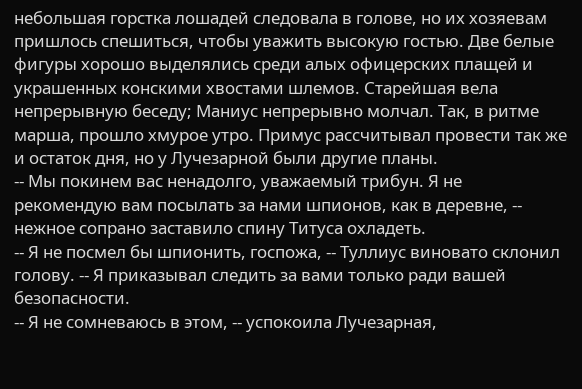небольшая горстка лошадей следовала в голове, но их хозяевам пришлось спешиться, чтобы уважить высокую гостью. Две белые фигуры хорошо выделялись среди алых офицерских плащей и украшенных конскими хвостами шлемов. Старейшая вела непрерывную беседу; Маниус непрерывно молчал. Так, в ритме марша, прошло хмурое утро. Примус рассчитывал провести так же и остаток дня, но у Лучезарной были другие планы.
-- Мы покинем вас ненадолго, уважаемый трибун. Я не рекомендую вам посылать за нами шпионов, как в деревне, -- нежное сопрано заставило спину Титуса охладеть.
-- Я не посмел бы шпионить, госпожа, -- Туллиус виновато склонил голову. -- Я приказывал следить за вами только ради вашей безопасности.
-- Я не сомневаюсь в этом, -- успокоила Лучезарная,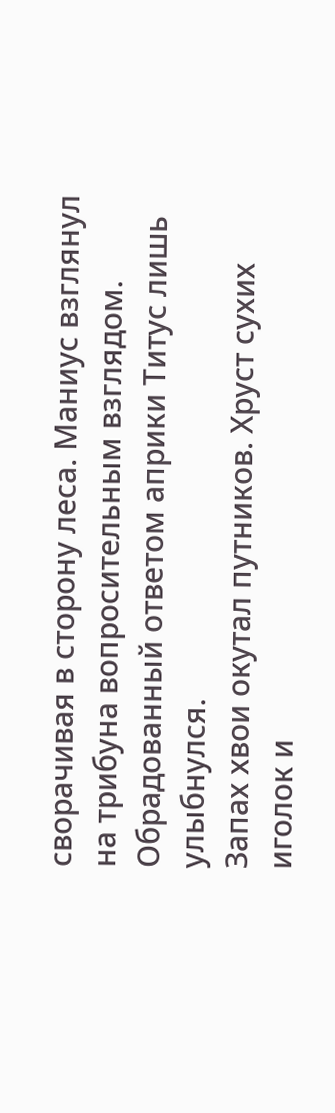сворачивая в сторону леса. Маниус взглянул на трибуна вопросительным взглядом. Обрадованный ответом априки Титус лишь улыбнулся.
Запах хвои окутал путников. Хруст сухих иголок и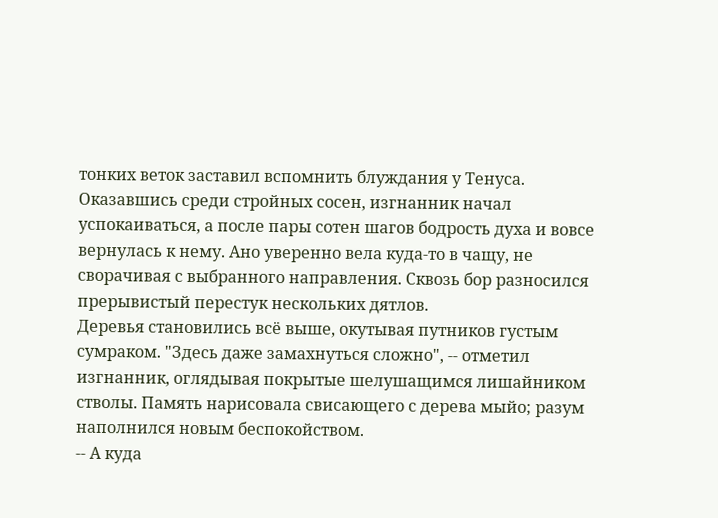тонких веток заставил вспомнить блуждания у Тенуса. Оказавшись среди стройных сосен, изгнанник начал успокаиваться, а после пары сотен шагов бодрость духа и вовсе вернулась к нему. Ано уверенно вела куда-то в чащу, не сворачивая с выбранного направления. Сквозь бор разносился прерывистый перестук нескольких дятлов.
Деревья становились всё выше, окутывая путников густым сумраком. "Здесь даже замахнуться сложно", -- отметил изгнанник, оглядывая покрытые шелушащимся лишайником стволы. Память нарисовала свисающего с дерева мыйо; разум наполнился новым беспокойством.
-- А куда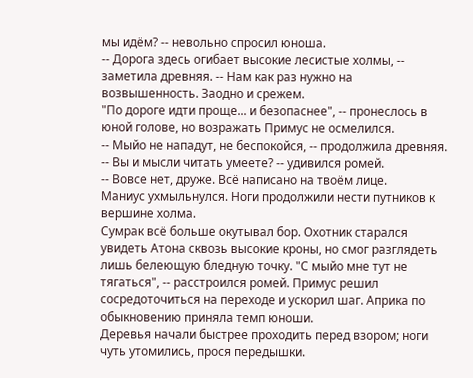мы идём? -- невольно спросил юноша.
-- Дорога здесь огибает высокие лесистые холмы, -- заметила древняя. -- Нам как раз нужно на возвышенность. Заодно и срежем.
"По дороге идти проще... и безопаснее", -- пронеслось в юной голове, но возражать Примус не осмелился.
-- Мыйо не нападут, не беспокойся, -- продолжила древняя.
-- Вы и мысли читать умеете? -- удивился ромей.
-- Вовсе нет, друже. Всё написано на твоём лице.
Маниус ухмыльнулся. Ноги продолжили нести путников к вершине холма.
Сумрак всё больше окутывал бор. Охотник старался увидеть Атона сквозь высокие кроны, но смог разглядеть лишь белеющую бледную точку. "С мыйо мне тут не тягаться", -- расстроился ромей. Примус решил сосредоточиться на переходе и ускорил шаг. Априка по обыкновению приняла темп юноши.
Деревья начали быстрее проходить перед взором; ноги чуть утомились, прося передышки.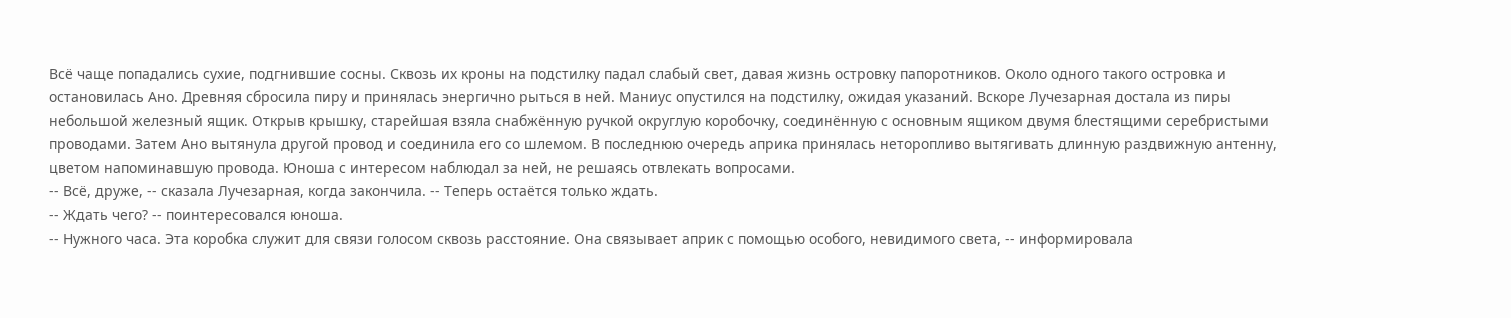Всё чаще попадались сухие, подгнившие сосны. Сквозь их кроны на подстилку падал слабый свет, давая жизнь островку папоротников. Около одного такого островка и остановилась Ано. Древняя сбросила пиру и принялась энергично рыться в ней. Маниус опустился на подстилку, ожидая указаний. Вскоре Лучезарная достала из пиры небольшой железный ящик. Открыв крышку, старейшая взяла снабжённую ручкой округлую коробочку, соединённую с основным ящиком двумя блестящими серебристыми проводами. Затем Ано вытянула другой провод и соединила его со шлемом. В последнюю очередь априка принялась неторопливо вытягивать длинную раздвижную антенну, цветом напоминавшую провода. Юноша с интересом наблюдал за ней, не решаясь отвлекать вопросами.
-- Всё, друже, -- сказала Лучезарная, когда закончила. -- Теперь остаётся только ждать.
-- Ждать чего? -- поинтересовался юноша.
-- Нужного часа. Эта коробка служит для связи голосом сквозь расстояние. Она связывает априк с помощью особого, невидимого света, -- информировала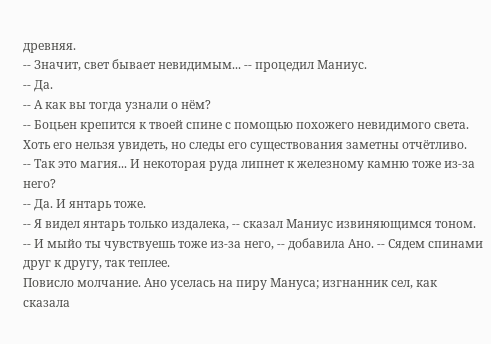древняя.
-- Значит, свет бывает невидимым... -- процедил Маниус.
-- Да.
-- А как вы тогда узнали о нём?
-- Боцьен крепится к твоей спине с помощью похожего невидимого света. Хоть его нельзя увидеть, но следы его существования заметны отчётливо.
-- Так это магия... И некоторая руда липнет к железному камню тоже из-за него?
-- Да. И янтарь тоже.
-- Я видел янтарь только издалека, -- сказал Маниус извиняющимся тоном.
-- И мыйо ты чувствуешь тоже из-за него, -- добавила Ано. -- Сядем спинами друг к другу, так теплее.
Повисло молчание. Ано уселась на пиру Мануса; изгнанник сел, как сказала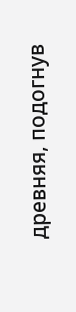древняя, подогнув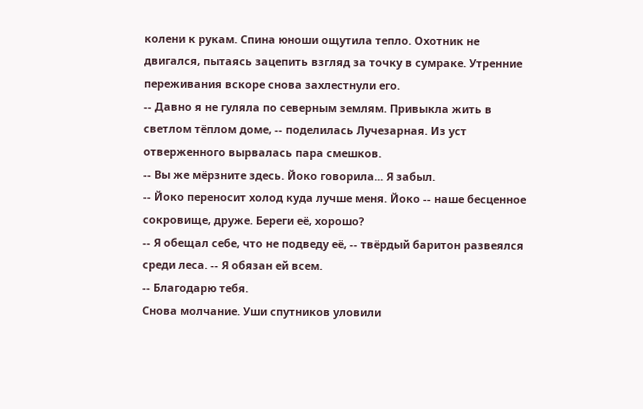колени к рукам. Cпина юноши ощутила тепло. Охотник не двигался, пытаясь зацепить взгляд за точку в сумраке. Утренние переживания вскоре снова захлестнули его.
-- Давно я не гуляла по северным землям. Привыкла жить в светлом тёплом доме, -- поделилась Лучезарная. Из уст отверженного вырвалась пара смешков.
-- Вы же мёрзните здесь. Йоко говорила... Я забыл.
-- Йоко переносит холод куда лучше меня. Йоко -- наше бесценное сокровище, друже. Береги её, хорошо?
-- Я обещал себе, что не подведу её, -- твёрдый баритон развеялся среди леса. -- Я обязан ей всем.
-- Благодарю тебя.
Снова молчание. Уши спутников уловили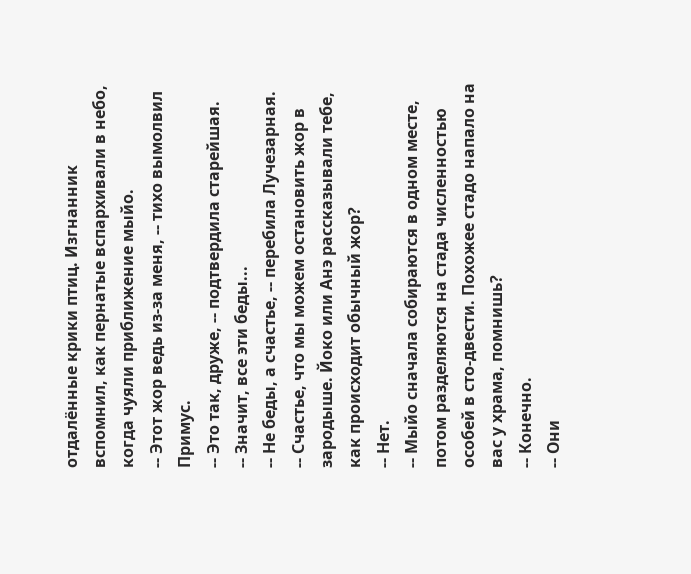отдалённые крики птиц. Изгнанник вспомнил, как пернатые вспархивали в небо, когда чуяли приближение мыйо.
-- Этот жор ведь из-за меня, -- тихо вымолвил Примус.
-- Это так, друже, -- подтвердила старейшая.
-- Значит, все эти беды...
-- Не беды, а счастье, -- перебила Лучезарная. -- Счастье, что мы можем остановить жор в зародыше. Йоко или Анэ рассказывали тебе, как происходит обычный жор?
-- Нет.
-- Мыйо сначала собираются в одном месте, потом разделяются на стада численностью особей в сто-двести. Похожее стадо напало на вас у храма, помнишь?
-- Конечно.
-- Они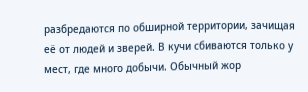разбредаются по обширной территории, зачищая её от людей и зверей. В кучи сбиваются только у мест, где много добычи. Обычный жор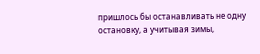пришлось бы останавливать не одну остановку, а учитывая зимы,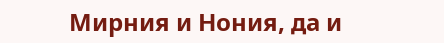Мирния и Нония, да и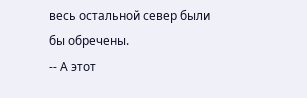весь остальной север были бы обречены.
-- А этот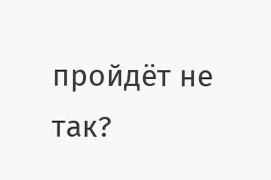пройдёт не так?